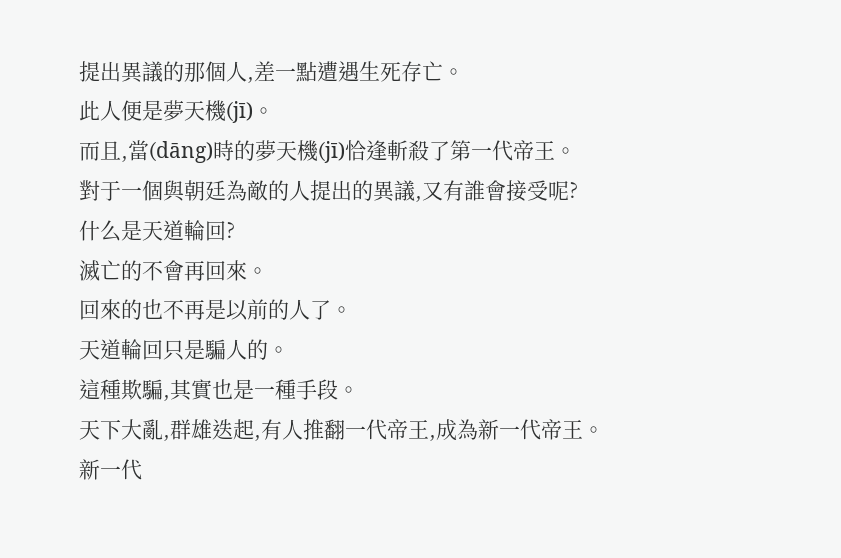提出異議的那個人,差一點遭遇生死存亡。
此人便是夢天機(jī)。
而且,當(dāng)時的夢天機(jī)恰逢斬殺了第一代帝王。
對于一個與朝廷為敵的人提出的異議,又有誰會接受呢?
什么是天道輪回?
滅亡的不會再回來。
回來的也不再是以前的人了。
天道輪回只是騙人的。
這種欺騙,其實也是一種手段。
天下大亂,群雄迭起,有人推翻一代帝王,成為新一代帝王。
新一代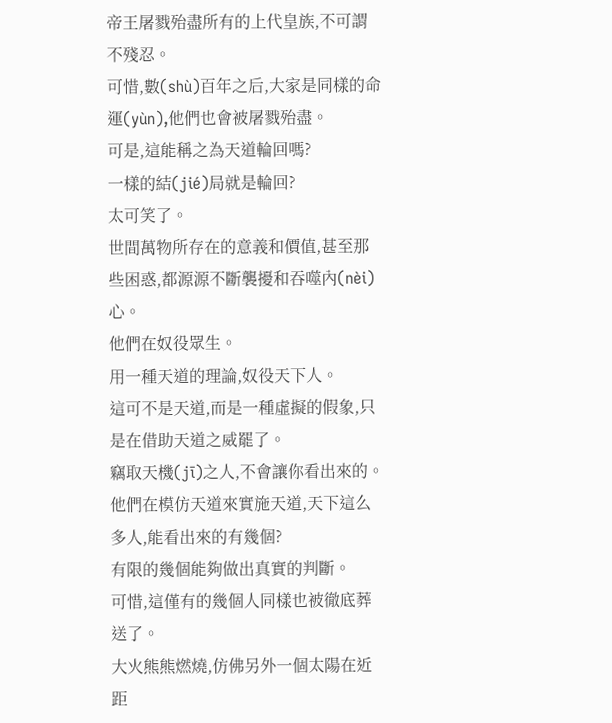帝王屠戮殆盡所有的上代皇族,不可謂不殘忍。
可惜,數(shù)百年之后,大家是同樣的命運(yùn),他們也會被屠戮殆盡。
可是,這能稱之為天道輪回嗎?
一樣的結(jié)局就是輪回?
太可笑了。
世間萬物所存在的意義和價值,甚至那些困惑,都源源不斷襲擾和吞噬內(nèi)心。
他們在奴役眾生。
用一種天道的理論,奴役天下人。
這可不是天道,而是一種虛擬的假象,只是在借助天道之威罷了。
竊取天機(jī)之人,不會讓你看出來的。
他們在模仿天道來實施天道,天下這么多人,能看出來的有幾個?
有限的幾個能夠做出真實的判斷。
可惜,這僅有的幾個人同樣也被徹底葬送了。
大火熊熊燃燒,仿佛另外一個太陽在近距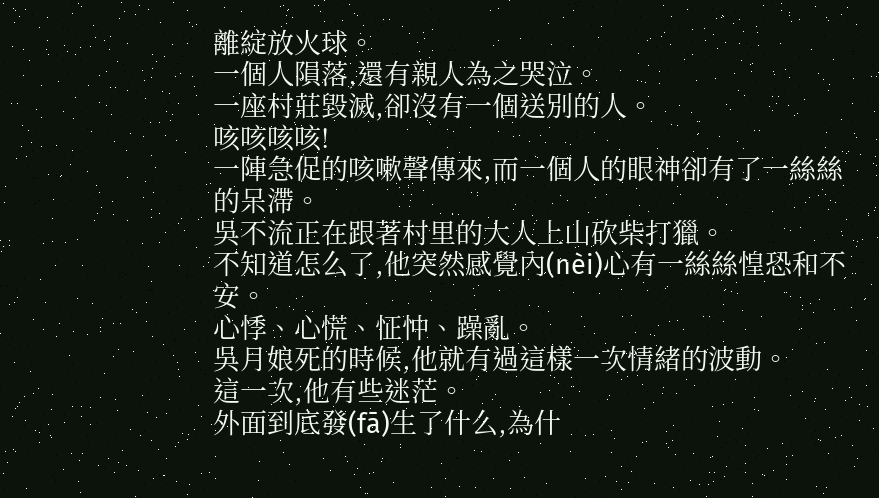離綻放火球。
一個人隕落,還有親人為之哭泣。
一座村莊毀滅,卻沒有一個送別的人。
咳咳咳咳!
一陣急促的咳嗽聲傳來,而一個人的眼神卻有了一絲絲的呆滯。
吳不流正在跟著村里的大人上山砍柴打獵。
不知道怎么了,他突然感覺內(nèi)心有一絲絲惶恐和不安。
心悸、心慌、怔忡、躁亂。
吳月娘死的時候,他就有過這樣一次情緒的波動。
這一次,他有些迷茫。
外面到底發(fā)生了什么,為什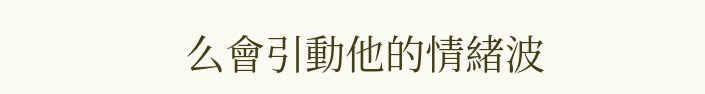么會引動他的情緒波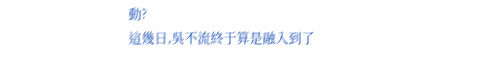動?
這幾日,吳不流終于算是融入到了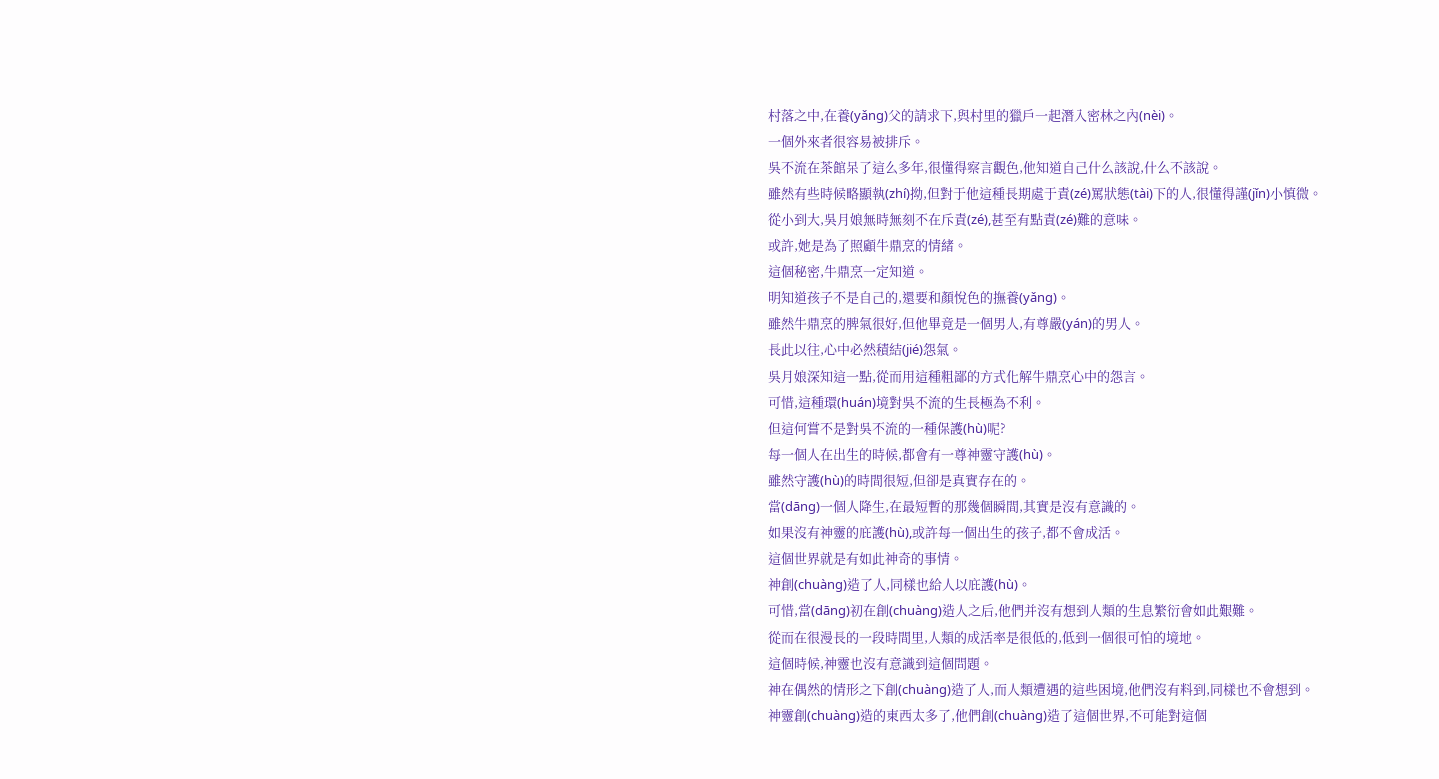村落之中,在養(yǎng)父的請求下,與村里的獵戶一起潛入密林之內(nèi)。
一個外來者很容易被排斥。
吳不流在茶館呆了這么多年,很懂得察言觀色,他知道自己什么該說,什么不該說。
雖然有些時候略顯執(zhí)拗,但對于他這種長期處于責(zé)罵狀態(tài)下的人,很懂得謹(jǐn)小慎微。
從小到大,吳月娘無時無刻不在斥責(zé),甚至有點責(zé)難的意味。
或許,她是為了照顧牛鼎烹的情緒。
這個秘密,牛鼎烹一定知道。
明知道孩子不是自己的,還要和顏悅色的撫養(yǎng)。
雖然牛鼎烹的脾氣很好,但他畢竟是一個男人,有尊嚴(yán)的男人。
長此以往,心中必然積結(jié)怨氣。
吳月娘深知這一點,從而用這種粗鄙的方式化解牛鼎烹心中的怨言。
可惜,這種環(huán)境對吳不流的生長極為不利。
但這何嘗不是對吳不流的一種保護(hù)呢?
每一個人在出生的時候,都會有一尊神靈守護(hù)。
雖然守護(hù)的時間很短,但卻是真實存在的。
當(dāng)一個人降生,在最短暫的那幾個瞬間,其實是沒有意識的。
如果沒有神靈的庇護(hù),或許每一個出生的孩子,都不會成活。
這個世界就是有如此神奇的事情。
神創(chuàng)造了人,同樣也給人以庇護(hù)。
可惜,當(dāng)初在創(chuàng)造人之后,他們并沒有想到人類的生息繁衍會如此艱難。
從而在很漫長的一段時間里,人類的成活率是很低的,低到一個很可怕的境地。
這個時候,神靈也沒有意識到這個問題。
神在偶然的情形之下創(chuàng)造了人,而人類遭遇的這些困境,他們沒有料到,同樣也不會想到。
神靈創(chuàng)造的東西太多了,他們創(chuàng)造了這個世界,不可能對這個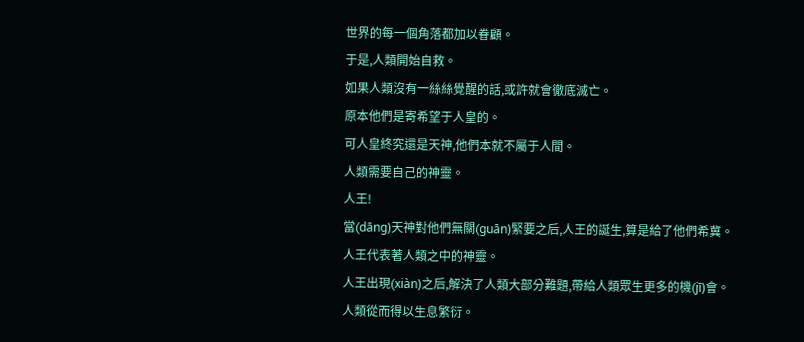世界的每一個角落都加以眷顧。
于是,人類開始自救。
如果人類沒有一絲絲覺醒的話,或許就會徹底滅亡。
原本他們是寄希望于人皇的。
可人皇終究還是天神,他們本就不屬于人間。
人類需要自己的神靈。
人王!
當(dāng)天神對他們無關(guān)緊要之后,人王的誕生,算是給了他們希冀。
人王代表著人類之中的神靈。
人王出現(xiàn)之后,解決了人類大部分難題,帶給人類眾生更多的機(jī)會。
人類從而得以生息繁衍。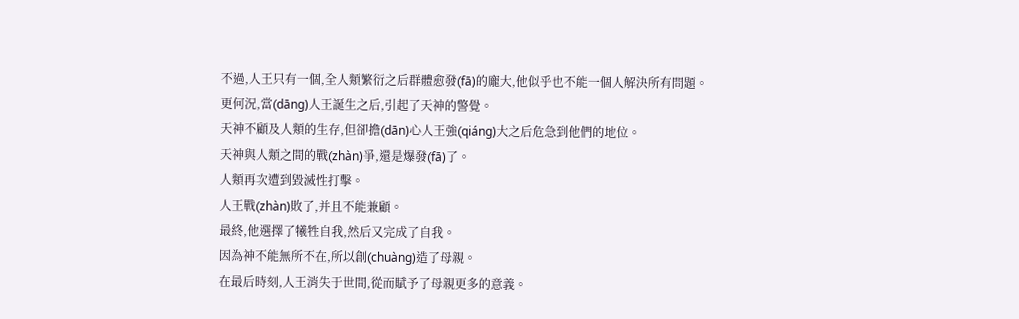不過,人王只有一個,全人類繁衍之后群體愈發(fā)的龐大,他似乎也不能一個人解決所有問題。
更何況,當(dāng)人王誕生之后,引起了天神的警覺。
天神不顧及人類的生存,但卻擔(dān)心人王強(qiáng)大之后危急到他們的地位。
天神與人類之間的戰(zhàn)爭,還是爆發(fā)了。
人類再次遭到毀滅性打擊。
人王戰(zhàn)敗了,并且不能兼顧。
最終,他選擇了犧牲自我,然后又完成了自我。
因為神不能無所不在,所以創(chuàng)造了母親。
在最后時刻,人王消失于世間,從而賦予了母親更多的意義。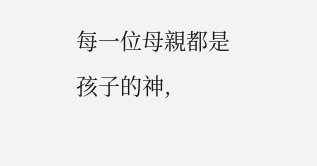每一位母親都是孩子的神,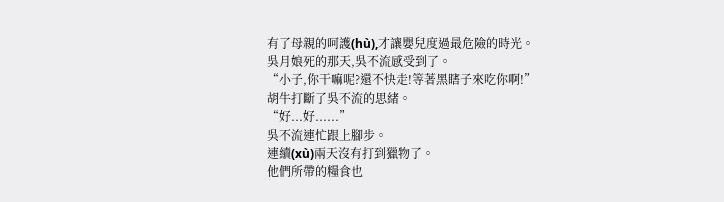有了母親的呵護(hù),才讓嬰兒度過最危險的時光。
吳月娘死的那天,吳不流感受到了。
“小子,你干嘛呢?還不快走!等著黑瞎子來吃你啊!”
胡牛打斷了吳不流的思緒。
“好...好......”
吳不流連忙跟上腳步。
連續(xù)兩天沒有打到獵物了。
他們所帶的糧食也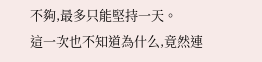不夠,最多只能堅持一天。
這一次也不知道為什么,竟然連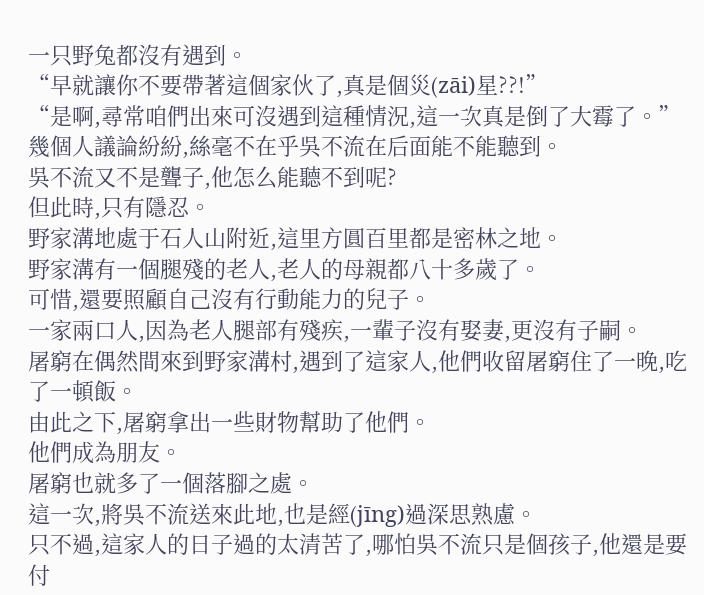一只野兔都沒有遇到。
“早就讓你不要帶著這個家伙了,真是個災(zāi)星??!”
“是啊,尋常咱們出來可沒遇到這種情況,這一次真是倒了大霉了。”
幾個人議論紛紛,絲毫不在乎吳不流在后面能不能聽到。
吳不流又不是聾子,他怎么能聽不到呢?
但此時,只有隱忍。
野家溝地處于石人山附近,這里方圓百里都是密林之地。
野家溝有一個腿殘的老人,老人的母親都八十多歲了。
可惜,還要照顧自己沒有行動能力的兒子。
一家兩口人,因為老人腿部有殘疾,一輩子沒有娶妻,更沒有子嗣。
屠窮在偶然間來到野家溝村,遇到了這家人,他們收留屠窮住了一晚,吃了一頓飯。
由此之下,屠窮拿出一些財物幫助了他們。
他們成為朋友。
屠窮也就多了一個落腳之處。
這一次,將吳不流送來此地,也是經(jīng)過深思熟慮。
只不過,這家人的日子過的太清苦了,哪怕吳不流只是個孩子,他還是要付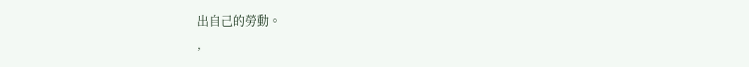出自己的勞動。
,